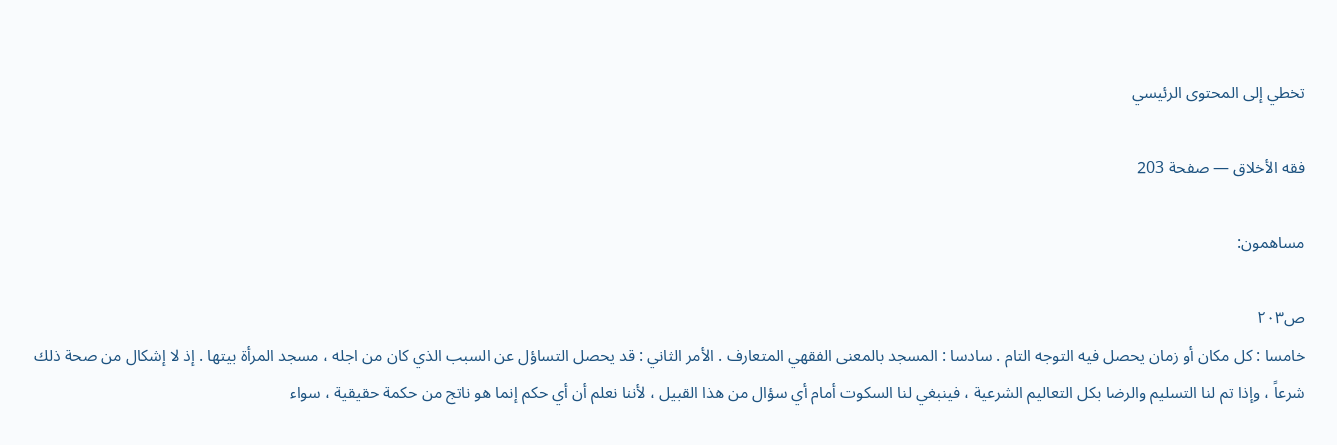تخطي إلى المحتوى الرئيسي

فقه الأخلاق — صفحة 203

مساهمون:

ص٢٠٣
خامسا : كل مكان أو زمان يحصل فيه التوجه التام . سادسا : المسجد بالمعنى الفقهي المتعارف . الأمر الثاني : قد يحصل التساؤل عن السبب الذي كان من اجله ، مسجد المرأة بيتها . إذ لا إشكال من صحة ذلك شرعاً ، وإذا تم لنا التسليم والرضا بكل التعاليم الشرعية ، فينبغي لنا السكوت أمام أي سؤال من هذا القبيل ، لأننا نعلم أن أي حكم إنما هو ناتج من حكمة حقيقية ، سواء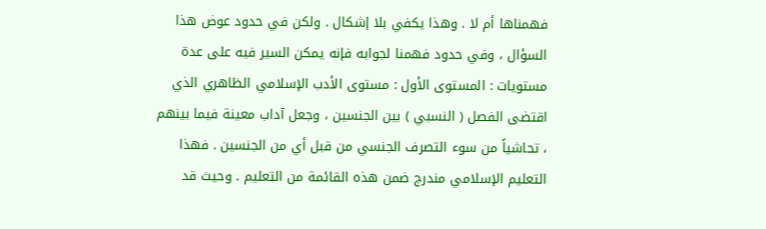فهمناها أم لا . وهذا يكفي بلا إشكال . ولكن في حدود عوض هذا السؤال ، وفي حدود فهمنا لجوابه فإنه يمكن السير فيه على عدة مستويات : المستوى الأول : مستوى الأدب الإسلامي الظاهري الذي اقتضى الفصل ( النسبي ) بين الجنسين ، وجعل آداب معينة فيما بينهم ، تحاشياً من سوء التصرف الجنسي من قبل أي من الجنسين . فهذا التعليم الإسلامي مندرج ضمن هذه القائمة من التعليم . وحيث قد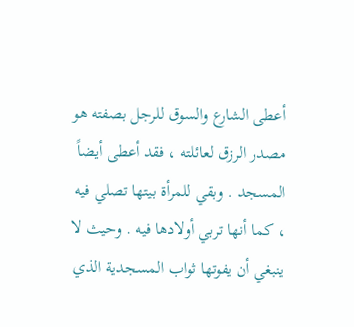أعطى الشارع والسوق للرجل بصفته هو مصدر الرزق لعائلته ، فقد أعطى أيضاً المسجد . وبقي للمرأة بيتها تصلي فيه ، كما أنها تربي أولادها فيه . وحيث لا ينبغي أن يفوتها ثواب المسجدية الذي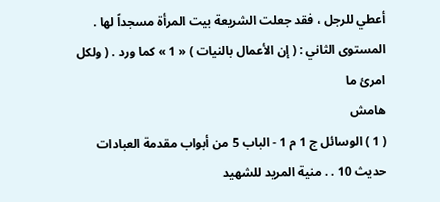أعطي للرجل ، فقد جعلت الشريعة بيت المرأة مسجداً لها . المستوى الثاني : ( إن الأعمال بالنيات ) « 1 » كما ورد . ( ولكل امرئ ما
هامش
( 1 ) الوسائل ج 1 م 1 - الباب 5 من أبواب مقدمة العبادات حديث 10 . . منية المريد للشهيد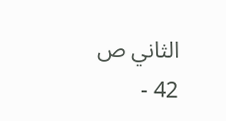الثاني ص 42 -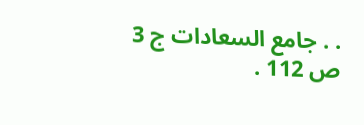. . جامع السعادات ج 3 ص 112 .